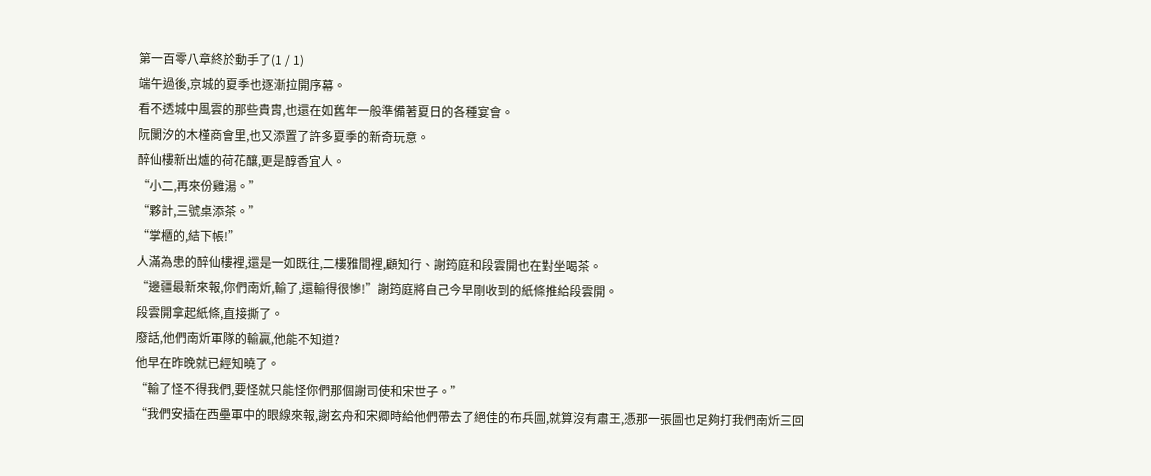第一百零八章終於動手了(1 / 1)
端午過後,京城的夏季也逐漸拉開序幕。
看不透城中風雲的那些貴胄,也還在如舊年一般準備著夏日的各種宴會。
阮闌汐的木槿商會里,也又添置了許多夏季的新奇玩意。
醉仙樓新出爐的荷花釀,更是醇香宜人。
“小二,再來份雞湯。”
“夥計,三號桌添茶。”
“掌櫃的,結下帳!”
人滿為患的醉仙樓裡,還是一如既往,二樓雅間裡,顧知行、謝筠庭和段雲開也在對坐喝茶。
“邊疆最新來報,你們南炘,輸了,還輸得很慘!”謝筠庭將自己今早剛收到的紙條推給段雲開。
段雲開拿起紙條,直接撕了。
廢話,他們南炘軍隊的輸贏,他能不知道?
他早在昨晚就已經知曉了。
“輸了怪不得我們,要怪就只能怪你們那個謝司使和宋世子。”
“我們安插在西壘軍中的眼線來報,謝玄舟和宋卿時給他們帶去了絕佳的布兵圖,就算沒有肅王,憑那一張圖也足夠打我們南炘三回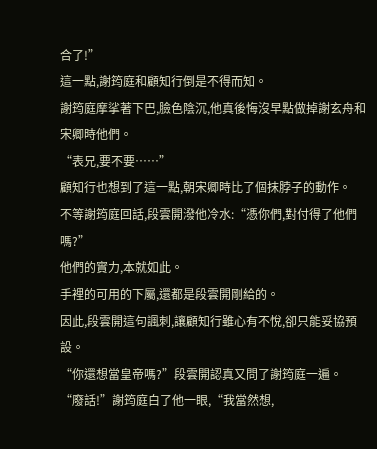合了!”
這一點,謝筠庭和顧知行倒是不得而知。
謝筠庭摩挲著下巴,臉色陰沉,他真後悔沒早點做掉謝玄舟和宋卿時他們。
“表兄,要不要……”
顧知行也想到了這一點,朝宋卿時比了個抹脖子的動作。
不等謝筠庭回話,段雲開潑他冷水:“憑你們,對付得了他們嗎?”
他們的實力,本就如此。
手裡的可用的下屬,還都是段雲開剛給的。
因此,段雲開這句諷刺,讓顧知行雖心有不悅,卻只能妥協預設。
“你還想當皇帝嗎?”段雲開認真又問了謝筠庭一遍。
“廢話!”謝筠庭白了他一眼,“我當然想,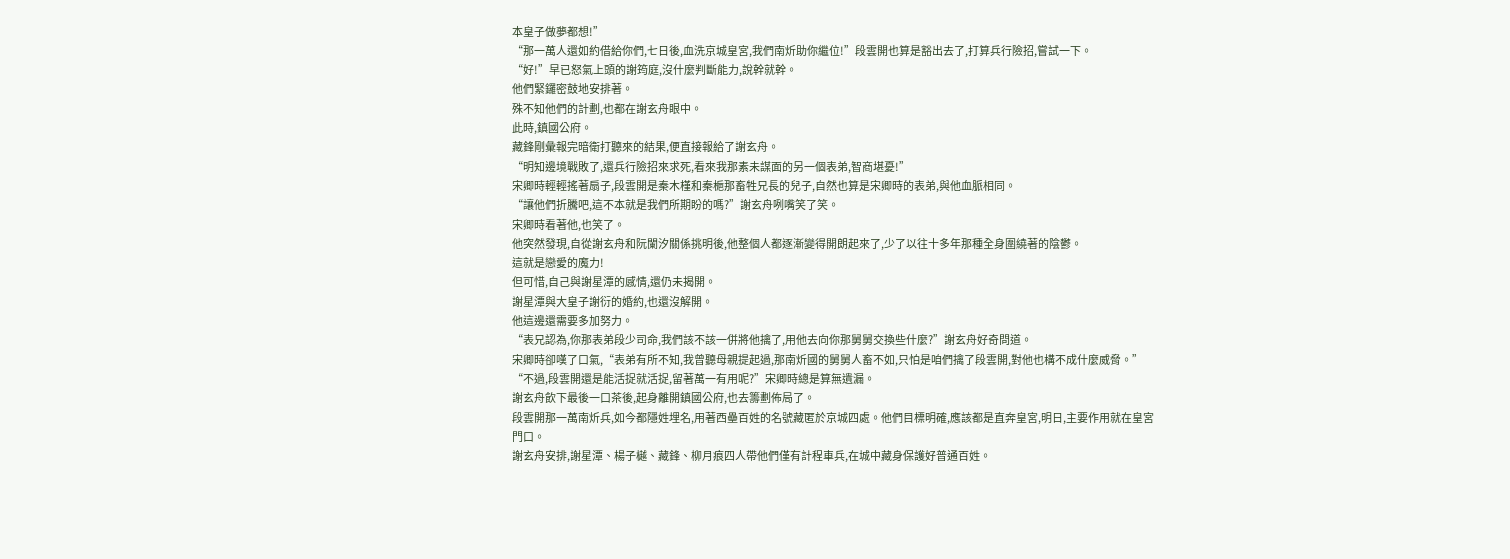本皇子做夢都想!”
“那一萬人還如約借給你們,七日後,血洗京城皇宮,我們南炘助你繼位!”段雲開也算是豁出去了,打算兵行險招,嘗試一下。
“好!”早已怒氣上頭的謝筠庭,沒什麼判斷能力,說幹就幹。
他們緊鑼密鼓地安排著。
殊不知他們的計劃,也都在謝玄舟眼中。
此時,鎮國公府。
藏鋒剛彙報完暗衛打聽來的結果,便直接報給了謝玄舟。
“明知邊境戰敗了,還兵行險招來求死,看來我那素未謀面的另一個表弟,智商堪憂!”
宋卿時輕輕搖著扇子,段雲開是秦木槿和秦梔那畜牲兄長的兒子,自然也算是宋卿時的表弟,與他血脈相同。
“讓他們折騰吧,這不本就是我們所期盼的嗎?”謝玄舟咧嘴笑了笑。
宋卿時看著他,也笑了。
他突然發現,自從謝玄舟和阮闌汐關係挑明後,他整個人都逐漸變得開朗起來了,少了以往十多年那種全身圍繞著的陰鬱。
這就是戀愛的魔力!
但可惜,自己與謝星潭的感情,還仍未揭開。
謝星潭與大皇子謝衍的婚約,也還沒解開。
他這邊還需要多加努力。
“表兄認為,你那表弟段少司命,我們該不該一併將他擒了,用他去向你那舅舅交換些什麼?”謝玄舟好奇問道。
宋卿時卻嘆了口氣,“表弟有所不知,我曾聽母親提起過,那南炘國的舅舅人畜不如,只怕是咱們擒了段雲開,對他也構不成什麼威脅。”
“不過,段雲開還是能活捉就活捉,留著萬一有用呢?”宋卿時總是算無遺漏。
謝玄舟飲下最後一口茶後,起身離開鎮國公府,也去籌劃佈局了。
段雲開那一萬南炘兵,如今都隱姓埋名,用著西壘百姓的名號藏匿於京城四處。他們目標明確,應該都是直奔皇宮,明日,主要作用就在皇宮門口。
謝玄舟安排,謝星潭、楊子樾、藏鋒、柳月痕四人帶他們僅有計程車兵,在城中藏身保護好普通百姓。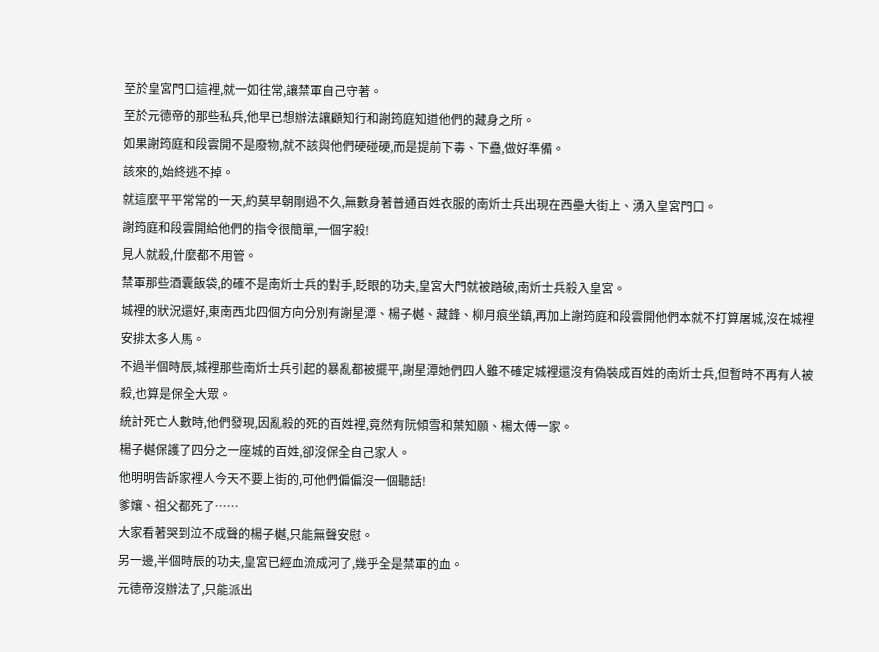至於皇宮門口這裡,就一如往常,讓禁軍自己守著。
至於元德帝的那些私兵,他早已想辦法讓顧知行和謝筠庭知道他們的藏身之所。
如果謝筠庭和段雲開不是廢物,就不該與他們硬碰硬,而是提前下毒、下蠱,做好準備。
該來的,始終逃不掉。
就這麼平平常常的一天,約莫早朝剛過不久,無數身著普通百姓衣服的南炘士兵出現在西壘大街上、湧入皇宮門口。
謝筠庭和段雲開給他們的指令很簡單,一個字殺!
見人就殺,什麼都不用管。
禁軍那些酒囊飯袋,的確不是南炘士兵的對手,眨眼的功夫,皇宮大門就被踏破,南炘士兵殺入皇宮。
城裡的狀況還好,東南西北四個方向分別有謝星潭、楊子樾、藏鋒、柳月痕坐鎮,再加上謝筠庭和段雲開他們本就不打算屠城,沒在城裡安排太多人馬。
不過半個時辰,城裡那些南炘士兵引起的暴亂都被擺平,謝星潭她們四人雖不確定城裡還沒有偽裝成百姓的南炘士兵,但暫時不再有人被殺,也算是保全大眾。
統計死亡人數時,他們發現,因亂殺的死的百姓裡,竟然有阮傾雪和葉知願、楊太傅一家。
楊子樾保護了四分之一座城的百姓,卻沒保全自己家人。
他明明告訴家裡人今天不要上街的,可他們偏偏沒一個聽話!
爹孃、祖父都死了……
大家看著哭到泣不成聲的楊子樾,只能無聲安慰。
另一邊,半個時辰的功夫,皇宮已經血流成河了,幾乎全是禁軍的血。
元德帝沒辦法了,只能派出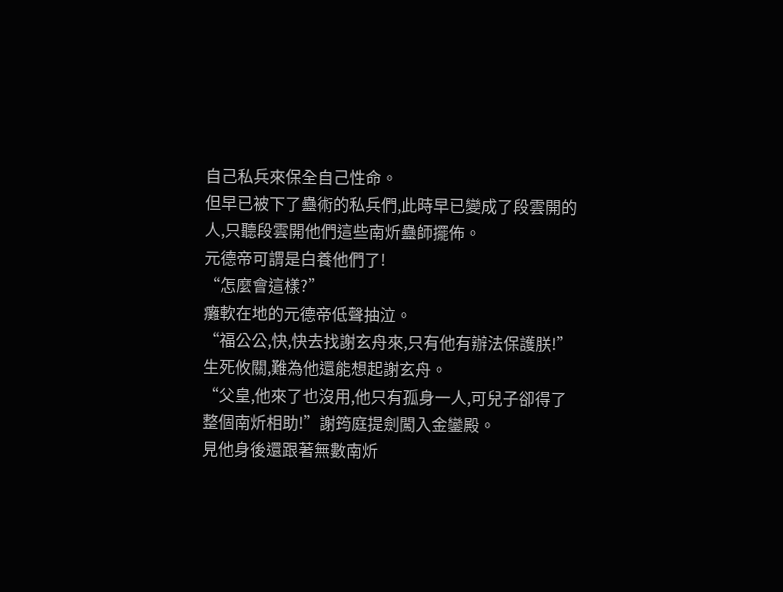自己私兵來保全自己性命。
但早已被下了蠱術的私兵們,此時早已變成了段雲開的人,只聽段雲開他們這些南炘蠱師擺佈。
元德帝可謂是白養他們了!
“怎麼會這樣?”
癱軟在地的元德帝低聲抽泣。
“福公公,快,快去找謝玄舟來,只有他有辦法保護朕!”生死攸關,難為他還能想起謝玄舟。
“父皇,他來了也沒用,他只有孤身一人,可兒子卻得了整個南炘相助!”謝筠庭提劍闖入金鑾殿。
見他身後還跟著無數南炘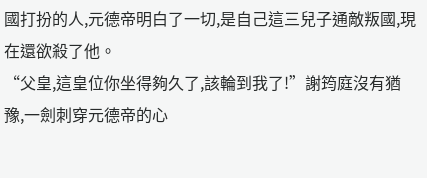國打扮的人,元德帝明白了一切,是自己這三兒子通敵叛國,現在還欲殺了他。
“父皇,這皇位你坐得夠久了,該輪到我了!”謝筠庭沒有猶豫,一劍刺穿元德帝的心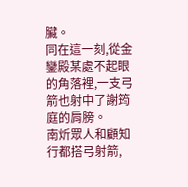臟。
同在這一刻,從金鑾殿某處不起眼的角落裡,一支弓箭也射中了謝筠庭的肩膀。
南炘眾人和顧知行都搭弓射箭,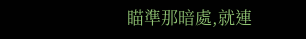瞄準那暗處,就連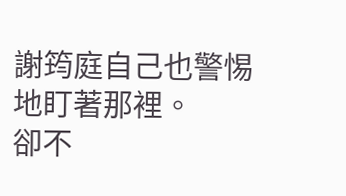謝筠庭自己也警惕地盯著那裡。
卻不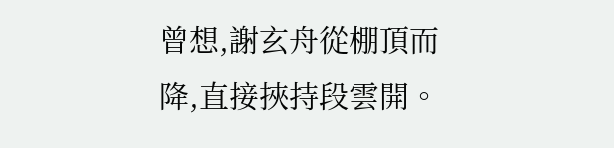曾想,謝玄舟從棚頂而降,直接挾持段雲開。